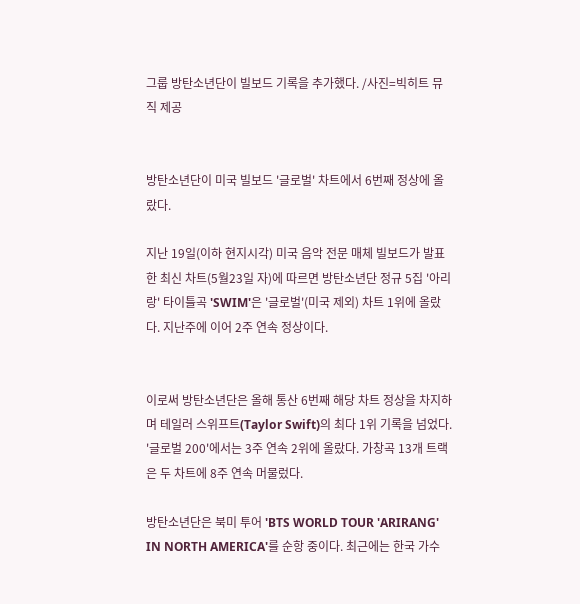그룹 방탄소년단이 빌보드 기록을 추가했다. /사진=빅히트 뮤직 제공


방탄소년단이 미국 빌보드 '글로벌' 차트에서 6번째 정상에 올랐다.

지난 19일(이하 현지시각) 미국 음악 전문 매체 빌보드가 발표한 최신 차트(5월23일 자)에 따르면 방탄소년단 정규 5집 '아리랑' 타이틀곡 'SWIM'은 '글로벌'(미국 제외) 차트 1위에 올랐다. 지난주에 이어 2주 연속 정상이다.


이로써 방탄소년단은 올해 통산 6번째 해당 차트 정상을 차지하며 테일러 스위프트(Taylor Swift)의 최다 1위 기록을 넘었다. '글로벌 200'에서는 3주 연속 2위에 올랐다. 가창곡 13개 트랙은 두 차트에 8주 연속 머물렀다.

방탄소년단은 북미 투어 'BTS WORLD TOUR 'ARIRANG' IN NORTH AMERICA'를 순항 중이다. 최근에는 한국 가수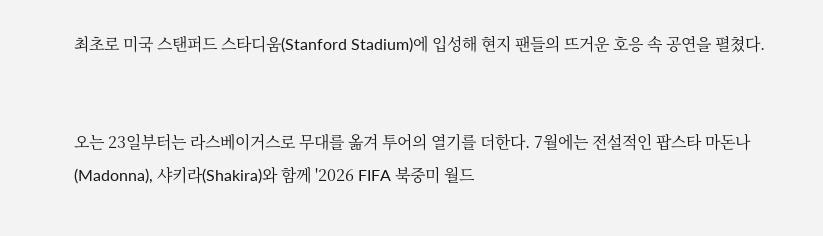최초로 미국 스탠퍼드 스타디움(Stanford Stadium)에 입성해 현지 팬들의 뜨거운 호응 속 공연을 펼쳤다.


오는 23일부터는 라스베이거스로 무대를 옮겨 투어의 열기를 더한다. 7월에는 전설적인 팝스타 마돈나(Madonna), 샤키라(Shakira)와 함께 '2026 FIFA 북중미 월드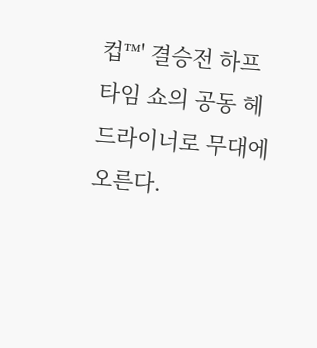컵™' 결승전 하프타임 쇼의 공동 헤드라이너로 무대에 오른다.